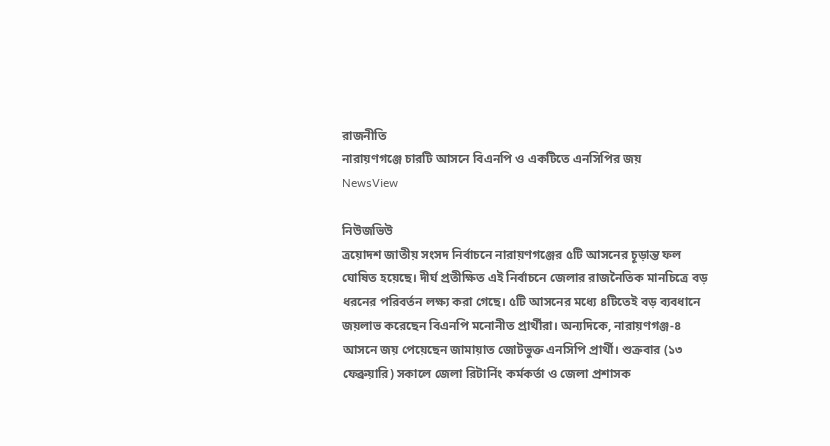রাজনীতি
নারায়ণগঞ্জে চারটি আসনে বিএনপি ও একটিতে এনসিপির জয়
NewsView

নিউজভিউ
ত্রয়োদশ জাতীয় সংসদ নির্বাচনে নারায়ণগঞ্জের ৫টি আসনের চূড়ান্ত ফল ঘোষিত হয়েছে। দীর্ঘ প্রতীক্ষিত এই নির্বাচনে জেলার রাজনৈতিক মানচিত্রে বড় ধরনের পরিবর্তন লক্ষ্য করা গেছে। ৫টি আসনের মধ্যে ৪টিতেই বড় ব্যবধানে জয়লাভ করেছেন বিএনপি মনোনীত প্রার্থীরা। অন্যদিকে, নারায়ণগঞ্জ-৪ আসনে জয় পেয়েছেন জামায়াত জোটভুক্ত এনসিপি প্রার্থী। শুক্রবার (১৩ ফেব্রুয়ারি) সকালে জেলা রিটার্নিং কর্মকর্তা ও জেলা প্রশাসক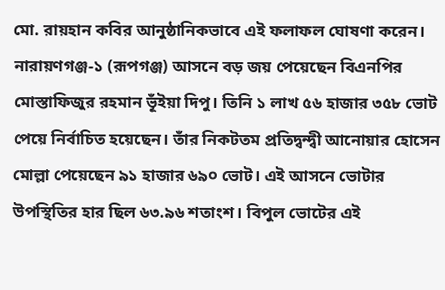মো. রায়হান কবির আনুষ্ঠানিকভাবে এই ফলাফল ঘোষণা করেন।
নারায়ণগঞ্জ-১ (রূপগঞ্জ) আসনে বড় জয় পেয়েছেন বিএনপির মোস্তাফিজুর রহমান ভূঁইয়া দিপু। তিনি ১ লাখ ৫৬ হাজার ৩৫৮ ভোট পেয়ে নির্বাচিত হয়েছেন। তাঁর নিকটতম প্রতিদ্বন্দ্বী আনোয়ার হোসেন মোল্লা পেয়েছেন ৯১ হাজার ৬৯০ ভোট। এই আসনে ভোটার উপস্থিতির হার ছিল ৬৩.৯৬ শতাংশ। বিপুল ভোটের এই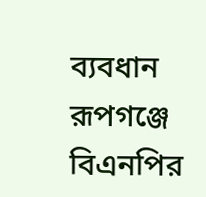ব্যবধান রূপগঞ্জে বিএনপির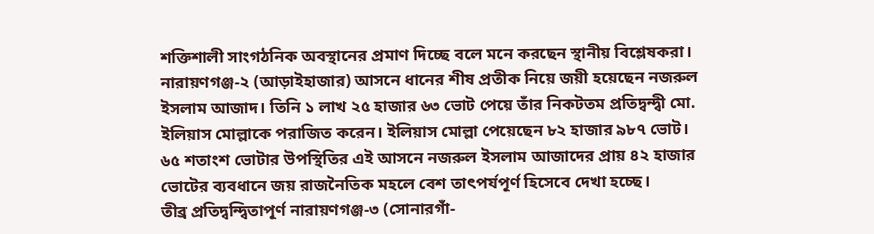শক্তিশালী সাংগঠনিক অবস্থানের প্রমাণ দিচ্ছে বলে মনে করছেন স্থানীয় বিশ্লেষকরা।
নারায়ণগঞ্জ-২ (আড়াইহাজার) আসনে ধানের শীষ প্রতীক নিয়ে জয়ী হয়েছেন নজরুল ইসলাম আজাদ। তিনি ১ লাখ ২৫ হাজার ৬৩ ভোট পেয়ে তাঁর নিকটতম প্রতিদ্বন্দ্বী মো. ইলিয়াস মোল্লাকে পরাজিত করেন। ইলিয়াস মোল্লা পেয়েছেন ৮২ হাজার ৯৮৭ ভোট। ৬৫ শতাংশ ভোটার উপস্থিতির এই আসনে নজরুল ইসলাম আজাদের প্রায় ৪২ হাজার ভোটের ব্যবধানে জয় রাজনৈতিক মহলে বেশ তাৎপর্যপূর্ণ হিসেবে দেখা হচ্ছে।
তীব্র প্রতিদ্বন্দ্বিতাপূর্ণ নারায়ণগঞ্জ-৩ (সোনারগাঁ-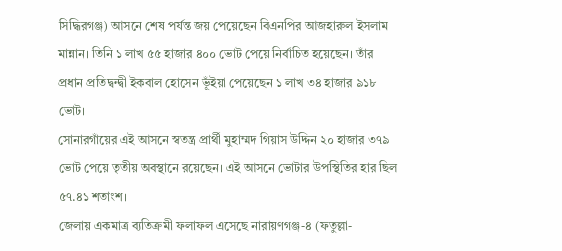সিদ্ধিরগঞ্জ) আসনে শেষ পর্যন্ত জয় পেয়েছেন বিএনপির আজহারুল ইসলাম মান্নান। তিনি ১ লাখ ৫৫ হাজার ৪০০ ভোট পেয়ে নির্বাচিত হয়েছেন। তাঁর প্রধান প্রতিদ্বন্দ্বী ইকবাল হোসেন ভূঁইয়া পেয়েছেন ১ লাখ ৩৪ হাজার ৯১৮ ভোট।
সোনারগাঁয়ের এই আসনে স্বতন্ত্র প্রার্থী মুহাম্মদ গিয়াস উদ্দিন ২০ হাজার ৩৭৯ ভোট পেয়ে তৃতীয় অবস্থানে রয়েছেন। এই আসনে ভোটার উপস্থিতির হার ছিল ৫৭.৪১ শতাংশ।
জেলায় একমাত্র ব্যতিক্রমী ফলাফল এসেছে নারায়ণগঞ্জ-৪ (ফতুল্লা-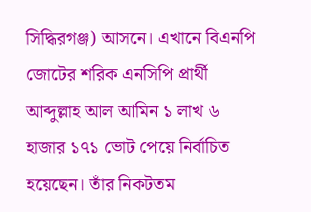সিদ্ধিরগঞ্জ) আসনে। এখানে বিএনপি জোটের শরিক এনসিপি প্রার্থী আব্দুল্লাহ আল আমিন ১ লাখ ৬ হাজার ১৭১ ভোট পেয়ে নির্বাচিত হয়েছেন। তাঁর নিকটতম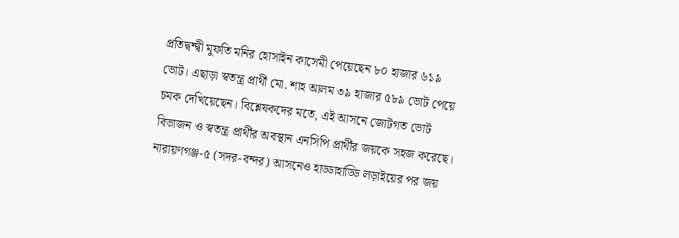প্রতিদ্বন্দ্বী মুফতি মনির হোসাইন কাসেমী পেয়েছেন ৮০ হাজার ৬১৯ ভোট। এছাড়া স্বতন্ত্র প্রার্থী মো. শাহ আলম ৩৯ হাজার ৫৮৯ ভোট পেয়ে চমক দেখিয়েছেন। বিশ্লেষকদের মতে, এই আসনে জোটগত ভোট বিভাজন ও স্বতন্ত্র প্রার্থীর অবস্থান এনসিপি প্রার্থীর জয়কে সহজ করেছে।
নারায়ণগঞ্জ-৫ (সদর-বন্দর) আসনেও হাড্ডাহাড্ডি লড়াইয়ের পর জয়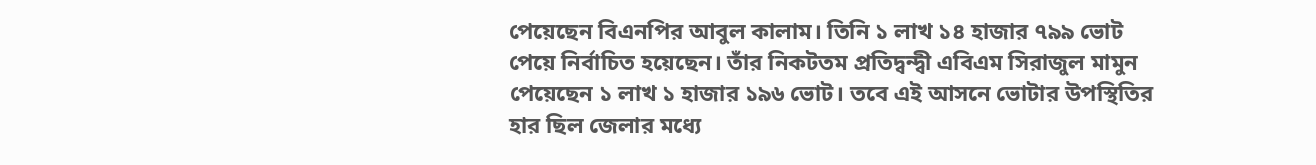পেয়েছেন বিএনপির আবুল কালাম। তিনি ১ লাখ ১৪ হাজার ৭৯৯ ভোট পেয়ে নির্বাচিত হয়েছেন। তাঁর নিকটতম প্রতিদ্বন্দ্বী এবিএম সিরাজুল মামুন পেয়েছেন ১ লাখ ১ হাজার ১৯৬ ভোট। তবে এই আসনে ভোটার উপস্থিতির হার ছিল জেলার মধ্যে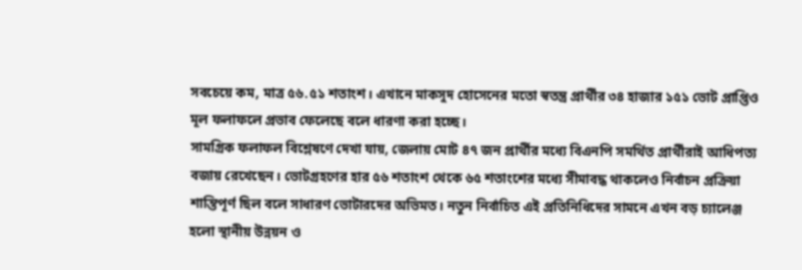সবচেয়ে কম, মাত্র ৫৬.৫১ শতাংশ। এখানে মাকসুদ হোসেনের মতো স্বতন্ত্র প্রার্থীর ৩৪ হাজার ১৫১ ভোট প্রাপ্তিও মূল ফলাফলে প্রভাব ফেলেছে বলে ধারণা করা হচ্ছে।
সামগ্রিক ফলাফল বিশ্লেষণে দেখা যায়, জেলায় মোট ৪৭ জন প্রার্থীর মধ্যে বিএনপি সমর্থিত প্রার্থীরাই আধিপত্য বজায় রেখেছেন। ভোটগ্রহণের হার ৫৬ শতাংশ থেকে ৬৫ শতাংশের মধ্যে সীমাবদ্ধ থাকলেও নির্বাচন প্রক্রিয়া শান্তিপূর্ণ ছিল বলে সাধারণ ভোটারদের অভিমত। নতুন নির্বাচিত এই প্রতিনিধিদের সামনে এখন বড় চ্যালেঞ্জ হলো স্থানীয় উন্নয়ন ও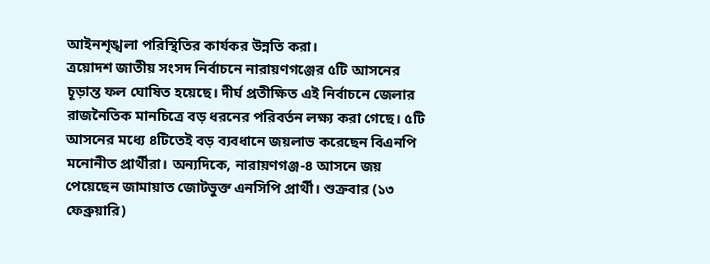আইনশৃঙ্খলা পরিস্থিতির কার্যকর উন্নতি করা।
ত্রয়োদশ জাতীয় সংসদ নির্বাচনে নারায়ণগঞ্জের ৫টি আসনের চূড়ান্ত ফল ঘোষিত হয়েছে। দীর্ঘ প্রতীক্ষিত এই নির্বাচনে জেলার রাজনৈতিক মানচিত্রে বড় ধরনের পরিবর্তন লক্ষ্য করা গেছে। ৫টি আসনের মধ্যে ৪টিতেই বড় ব্যবধানে জয়লাভ করেছেন বিএনপি মনোনীত প্রার্থীরা। অন্যদিকে, নারায়ণগঞ্জ-৪ আসনে জয় পেয়েছেন জামায়াত জোটভুক্ত এনসিপি প্রার্থী। শুক্রবার (১৩ ফেব্রুয়ারি)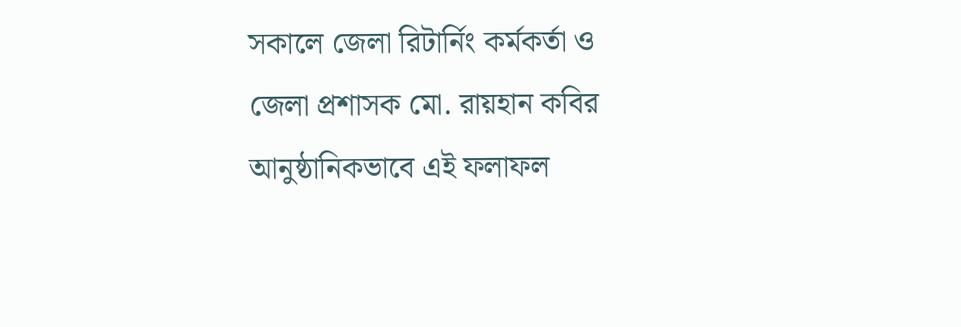সকালে জেলা রিটার্নিং কর্মকর্তা ও জেলা প্রশাসক মো. রায়হান কবির আনুষ্ঠানিকভাবে এই ফলাফল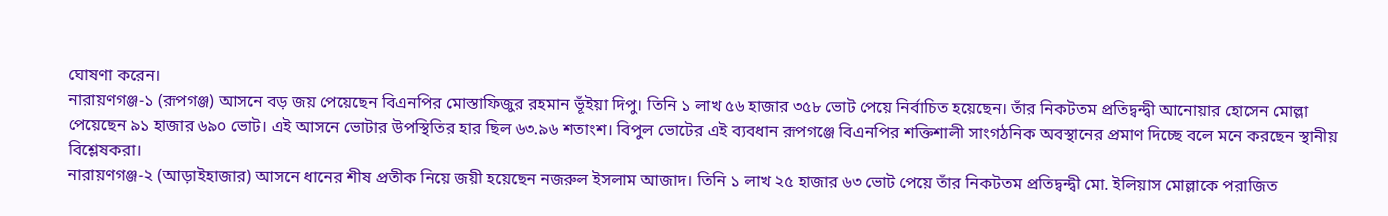ঘোষণা করেন।
নারায়ণগঞ্জ-১ (রূপগঞ্জ) আসনে বড় জয় পেয়েছেন বিএনপির মোস্তাফিজুর রহমান ভূঁইয়া দিপু। তিনি ১ লাখ ৫৬ হাজার ৩৫৮ ভোট পেয়ে নির্বাচিত হয়েছেন। তাঁর নিকটতম প্রতিদ্বন্দ্বী আনোয়ার হোসেন মোল্লা পেয়েছেন ৯১ হাজার ৬৯০ ভোট। এই আসনে ভোটার উপস্থিতির হার ছিল ৬৩.৯৬ শতাংশ। বিপুল ভোটের এই ব্যবধান রূপগঞ্জে বিএনপির শক্তিশালী সাংগঠনিক অবস্থানের প্রমাণ দিচ্ছে বলে মনে করছেন স্থানীয় বিশ্লেষকরা।
নারায়ণগঞ্জ-২ (আড়াইহাজার) আসনে ধানের শীষ প্রতীক নিয়ে জয়ী হয়েছেন নজরুল ইসলাম আজাদ। তিনি ১ লাখ ২৫ হাজার ৬৩ ভোট পেয়ে তাঁর নিকটতম প্রতিদ্বন্দ্বী মো. ইলিয়াস মোল্লাকে পরাজিত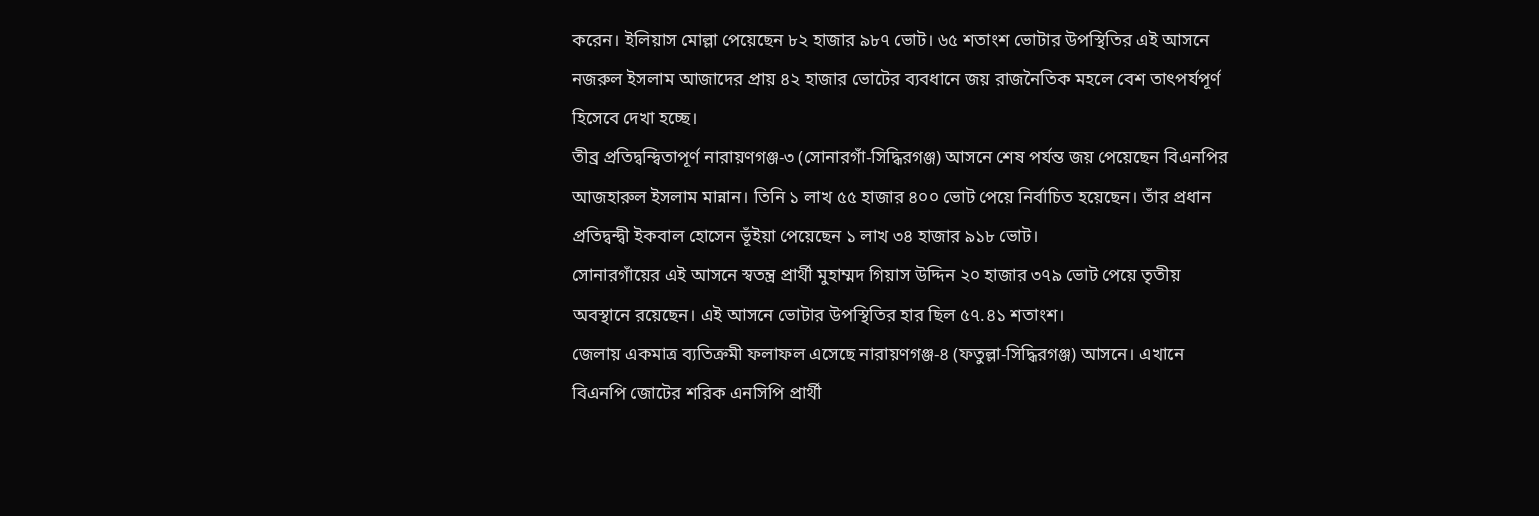করেন। ইলিয়াস মোল্লা পেয়েছেন ৮২ হাজার ৯৮৭ ভোট। ৬৫ শতাংশ ভোটার উপস্থিতির এই আসনে নজরুল ইসলাম আজাদের প্রায় ৪২ হাজার ভোটের ব্যবধানে জয় রাজনৈতিক মহলে বেশ তাৎপর্যপূর্ণ হিসেবে দেখা হচ্ছে।
তীব্র প্রতিদ্বন্দ্বিতাপূর্ণ নারায়ণগঞ্জ-৩ (সোনারগাঁ-সিদ্ধিরগঞ্জ) আসনে শেষ পর্যন্ত জয় পেয়েছেন বিএনপির আজহারুল ইসলাম মান্নান। তিনি ১ লাখ ৫৫ হাজার ৪০০ ভোট পেয়ে নির্বাচিত হয়েছেন। তাঁর প্রধান প্রতিদ্বন্দ্বী ইকবাল হোসেন ভূঁইয়া পেয়েছেন ১ লাখ ৩৪ হাজার ৯১৮ ভোট।
সোনারগাঁয়ের এই আসনে স্বতন্ত্র প্রার্থী মুহাম্মদ গিয়াস উদ্দিন ২০ হাজার ৩৭৯ ভোট পেয়ে তৃতীয় অবস্থানে রয়েছেন। এই আসনে ভোটার উপস্থিতির হার ছিল ৫৭.৪১ শতাংশ।
জেলায় একমাত্র ব্যতিক্রমী ফলাফল এসেছে নারায়ণগঞ্জ-৪ (ফতুল্লা-সিদ্ধিরগঞ্জ) আসনে। এখানে বিএনপি জোটের শরিক এনসিপি প্রার্থী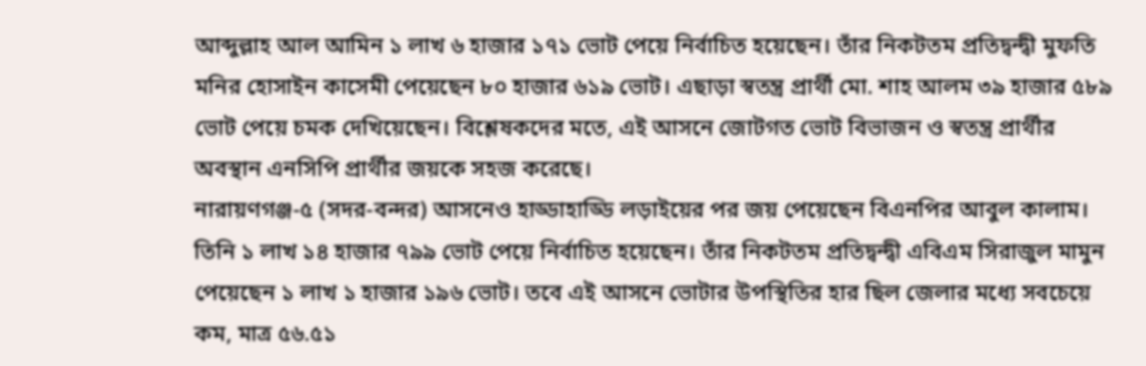আব্দুল্লাহ আল আমিন ১ লাখ ৬ হাজার ১৭১ ভোট পেয়ে নির্বাচিত হয়েছেন। তাঁর নিকটতম প্রতিদ্বন্দ্বী মুফতি মনির হোসাইন কাসেমী পেয়েছেন ৮০ হাজার ৬১৯ ভোট। এছাড়া স্বতন্ত্র প্রার্থী মো. শাহ আলম ৩৯ হাজার ৫৮৯ ভোট পেয়ে চমক দেখিয়েছেন। বিশ্লেষকদের মতে, এই আসনে জোটগত ভোট বিভাজন ও স্বতন্ত্র প্রার্থীর অবস্থান এনসিপি প্রার্থীর জয়কে সহজ করেছে।
নারায়ণগঞ্জ-৫ (সদর-বন্দর) আসনেও হাড্ডাহাড্ডি লড়াইয়ের পর জয় পেয়েছেন বিএনপির আবুল কালাম। তিনি ১ লাখ ১৪ হাজার ৭৯৯ ভোট পেয়ে নির্বাচিত হয়েছেন। তাঁর নিকটতম প্রতিদ্বন্দ্বী এবিএম সিরাজুল মামুন পেয়েছেন ১ লাখ ১ হাজার ১৯৬ ভোট। তবে এই আসনে ভোটার উপস্থিতির হার ছিল জেলার মধ্যে সবচেয়ে কম, মাত্র ৫৬.৫১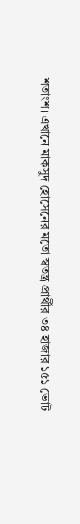শতাংশ। এখানে মাকসুদ হোসেনের মতো স্বতন্ত্র প্রার্থীর ৩৪ হাজার ১৫১ ভোট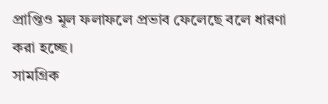প্রাপ্তিও মূল ফলাফলে প্রভাব ফেলেছে বলে ধারণা করা হচ্ছে।
সামগ্রিক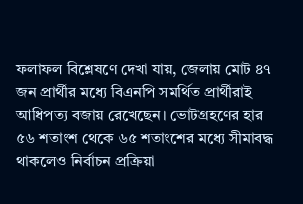ফলাফল বিশ্লেষণে দেখা যায়, জেলায় মোট ৪৭ জন প্রার্থীর মধ্যে বিএনপি সমর্থিত প্রার্থীরাই আধিপত্য বজায় রেখেছেন। ভোটগ্রহণের হার ৫৬ শতাংশ থেকে ৬৫ শতাংশের মধ্যে সীমাবদ্ধ থাকলেও নির্বাচন প্রক্রিয়া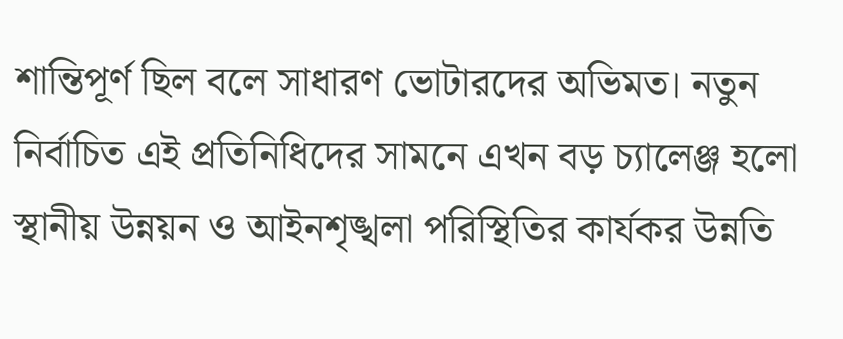শান্তিপূর্ণ ছিল বলে সাধারণ ভোটারদের অভিমত। নতুন নির্বাচিত এই প্রতিনিধিদের সামনে এখন বড় চ্যালেঞ্জ হলো স্থানীয় উন্নয়ন ও আইনশৃঙ্খলা পরিস্থিতির কার্যকর উন্নতি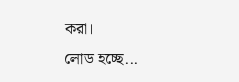করা।
লোড হচ্ছে...